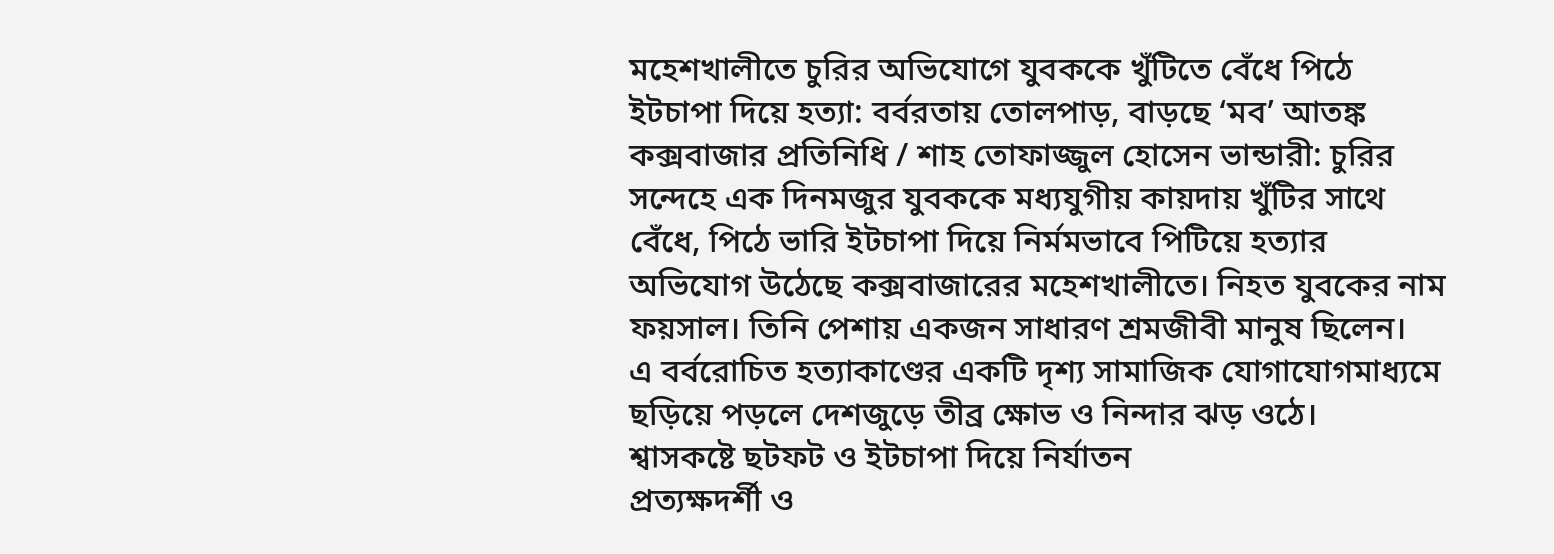মহেশখালীতে চুরির অভিযোগে যুবককে খুঁটিতে বেঁধে পিঠে ইটচাপা দিয়ে হত্যা: বর্বরতায় তোলপাড়, বাড়ছে ‘মব’ আতঙ্ক
কক্সবাজার প্রতিনিধি / শাহ তোফাজ্জুল হোসেন ভান্ডারী: চুরির সন্দেহে এক দিনমজুর যুবককে মধ্যযুগীয় কায়দায় খুঁটির সাথে বেঁধে, পিঠে ভারি ইটচাপা দিয়ে নির্মমভাবে পিটিয়ে হত্যার অভিযোগ উঠেছে কক্সবাজারের মহেশখালীতে। নিহত যুবকের নাম ফয়সাল। তিনি পেশায় একজন সাধারণ শ্রমজীবী মানুষ ছিলেন।
এ বর্বরোচিত হত্যাকাণ্ডের একটি দৃশ্য সামাজিক যোগাযোগমাধ্যমে ছড়িয়ে পড়লে দেশজুড়ে তীব্র ক্ষোভ ও নিন্দার ঝড় ওঠে।
শ্বাসকষ্টে ছটফট ও ইটচাপা দিয়ে নির্যাতন
প্রত্যক্ষদর্শী ও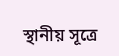স্থানীয় সূত্রে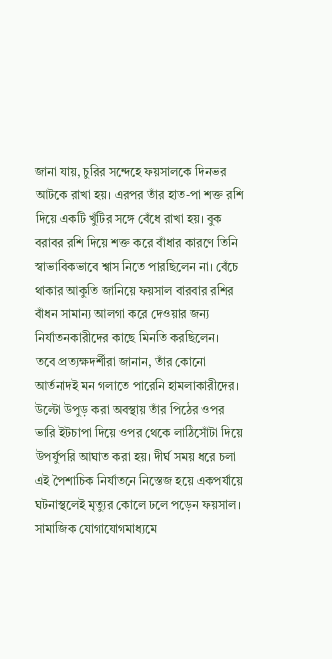জানা যায়, চুরির সন্দেহে ফয়সালকে দিনভর আটকে রাখা হয়। এরপর তাঁর হাত-পা শক্ত রশি দিয়ে একটি খুঁটির সঙ্গে বেঁধে রাখা হয়। বুক বরাবর রশি দিয়ে শক্ত করে বাঁধার কারণে তিনি স্বাভাবিকভাবে শ্বাস নিতে পারছিলেন না। বেঁচে থাকার আকুতি জানিয়ে ফয়সাল বারবার রশির বাঁধন সামান্য আলগা করে দেওয়ার জন্য নির্যাতনকারীদের কাছে মিনতি করছিলেন।
তবে প্রত্যক্ষদর্শীরা জানান, তাঁর কোনো আর্তনাদই মন গলাতে পারেনি হামলাকারীদের। উল্টো উপুড় করা অবস্থায় তাঁর পিঠের ওপর ভারি ইটচাপা দিয়ে ওপর থেকে লাঠিসোঁটা দিয়ে উপর্যুপরি আঘাত করা হয়। দীর্ঘ সময় ধরে চলা এই পৈশাচিক নির্যাতনে নিস্তেজ হয়ে একপর্যায়ে ঘটনাস্থলেই মৃত্যুর কোলে ঢলে পড়েন ফয়সাল।
সামাজিক যোগাযোগমাধ্যমে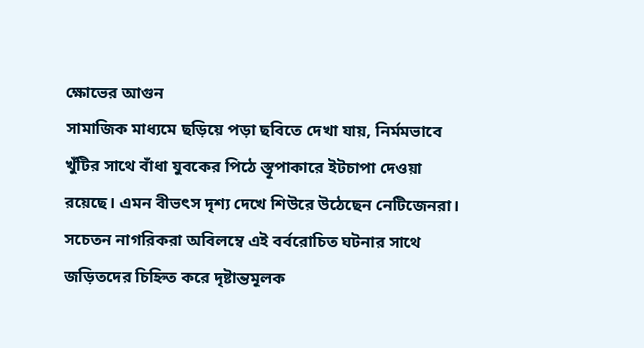ক্ষোভের আগুন
সামাজিক মাধ্যমে ছড়িয়ে পড়া ছবিতে দেখা যায়, নির্মমভাবে খুঁটির সাথে বাঁধা যুবকের পিঠে স্তূপাকারে ইটচাপা দেওয়া রয়েছে। এমন বীভৎস দৃশ্য দেখে শিউরে উঠেছেন নেটিজেনরা। সচেতন নাগরিকরা অবিলম্বে এই বর্বরোচিত ঘটনার সাথে জড়িতদের চিহ্নিত করে দৃষ্টান্তমূলক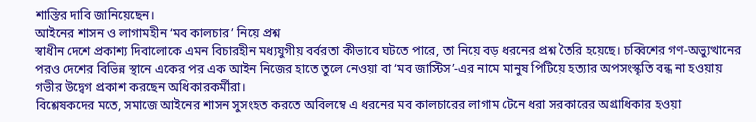শাস্তির দাবি জানিয়েছেন।
আইনের শাসন ও লাগামহীন ‘মব কালচার’ নিয়ে প্রশ্ন
স্বাধীন দেশে প্রকাশ্য দিবালোকে এমন বিচারহীন মধ্যযুগীয় বর্বরতা কীভাবে ঘটতে পারে, তা নিয়ে বড় ধরনের প্রশ্ন তৈরি হয়েছে। চব্বিশের গণ-অভ্যুত্থানের পরও দেশের বিভিন্ন স্থানে একের পর এক আইন নিজের হাতে তুলে নেওয়া বা ‘মব জাস্টিস’-এর নামে মানুষ পিটিয়ে হত্যার অপসংস্কৃতি বন্ধ না হওয়ায় গভীর উদ্বেগ প্রকাশ করছেন অধিকারকর্মীরা।
বিশ্লেষকদের মতে, সমাজে আইনের শাসন সুসংহত করতে অবিলম্বে এ ধরনের মব কালচারের লাগাম টেনে ধরা সরকারের অগ্রাধিকার হওয়া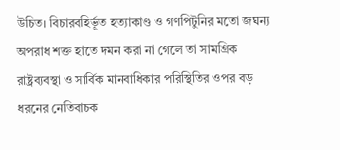উচিত। বিচারবহির্ভূত হত্যাকাণ্ড ও গণপিটুনির মতো জঘন্য অপরাধ শক্ত হাতে দমন করা না গেলে তা সামগ্রিক রাষ্ট্রব্যবস্থা ও সার্বিক মানবাধিকার পরিস্থিতির ওপর বড় ধরনের নেতিবাচক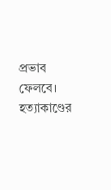প্রভাব ফেলবে।
হত্যাকাণ্ডের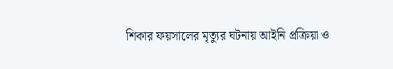শিকার ফয়সালের মৃত্যুর ঘটনায় আইনি প্রক্রিয়া ও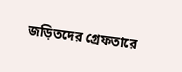জড়িতদের গ্রেফতারে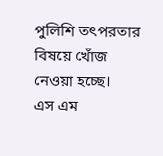পুলিশি তৎপরতার বিষয়ে খোঁজ নেওয়া হচ্ছে।
এস এম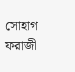সোহাগ ফরাজী